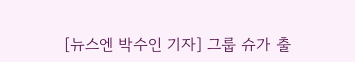[뉴스엔 박수인 기자] 그룹 슈가 출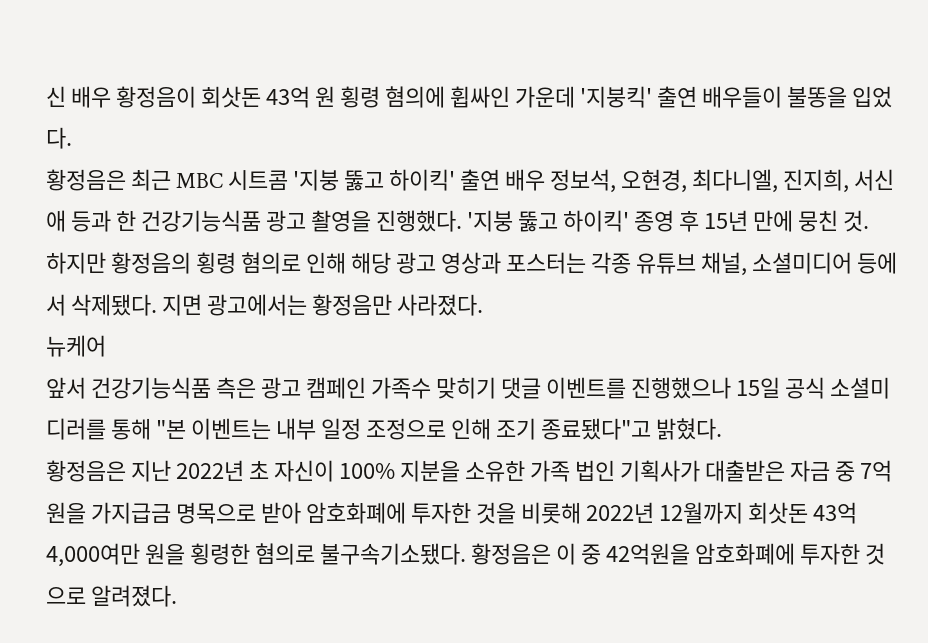신 배우 황정음이 회삿돈 43억 원 횡령 혐의에 휩싸인 가운데 '지붕킥' 출연 배우들이 불똥을 입었다.
황정음은 최근 MBC 시트콤 '지붕 뚫고 하이킥' 출연 배우 정보석, 오현경, 최다니엘, 진지희, 서신애 등과 한 건강기능식품 광고 촬영을 진행했다. '지붕 뚫고 하이킥' 종영 후 15년 만에 뭉친 것.
하지만 황정음의 횡령 혐의로 인해 해당 광고 영상과 포스터는 각종 유튜브 채널, 소셜미디어 등에서 삭제됐다. 지면 광고에서는 황정음만 사라졌다.
뉴케어
앞서 건강기능식품 측은 광고 캠페인 가족수 맞히기 댓글 이벤트를 진행했으나 15일 공식 소셜미디러를 통해 "본 이벤트는 내부 일정 조정으로 인해 조기 종료됐다"고 밝혔다.
황정음은 지난 2022년 초 자신이 100% 지분을 소유한 가족 법인 기획사가 대출받은 자금 중 7억 원을 가지급금 명목으로 받아 암호화폐에 투자한 것을 비롯해 2022년 12월까지 회삿돈 43억 4,000여만 원을 횡령한 혐의로 불구속기소됐다. 황정음은 이 중 42억원을 암호화폐에 투자한 것으로 알려졌다.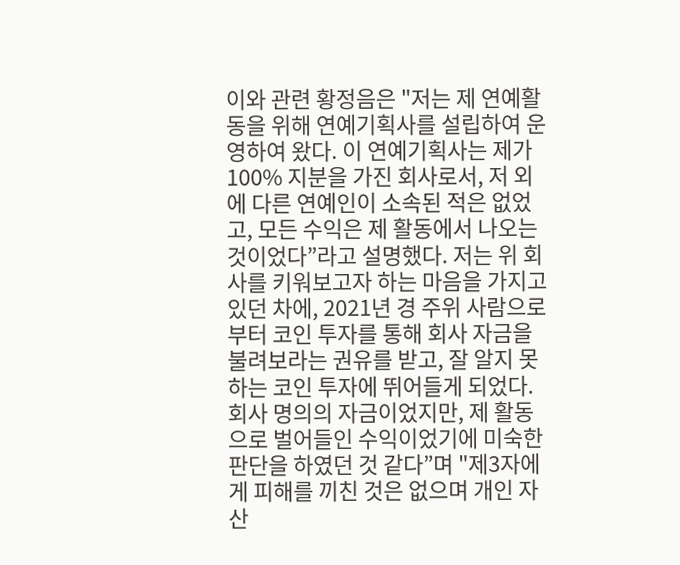이와 관련 황정음은 "저는 제 연예활동을 위해 연예기획사를 설립하여 운영하여 왔다. 이 연예기획사는 제가 100% 지분을 가진 회사로서, 저 외에 다른 연예인이 소속된 적은 없었고, 모든 수익은 제 활동에서 나오는 것이었다”라고 설명했다. 저는 위 회사를 키워보고자 하는 마음을 가지고 있던 차에, 2021년 경 주위 사람으로부터 코인 투자를 통해 회사 자금을 불려보라는 권유를 받고, 잘 알지 못하는 코인 투자에 뛰어들게 되었다. 회사 명의의 자금이었지만, 제 활동으로 벌어들인 수익이었기에 미숙한 판단을 하였던 것 같다”며 "제3자에게 피해를 끼친 것은 없으며 개인 자산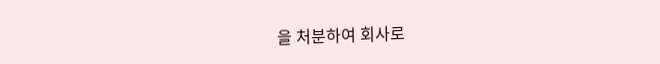을 처분하여 회사로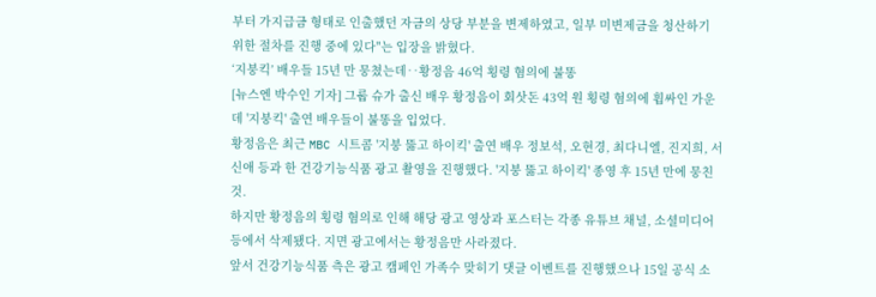부터 가지급금 형태로 인출했던 자금의 상당 부분을 변제하였고, 일부 미변제금을 청산하기 위한 절차를 진행 중에 있다"는 입장을 밝혔다.
‘지붕킥’ 배우들 15년 만 뭉쳤는데‥황정음 46억 횡령 혐의에 불똥
[뉴스엔 박수인 기자] 그룹 슈가 출신 배우 황정음이 회삿돈 43억 원 횡령 혐의에 휩싸인 가운데 '지붕킥' 출연 배우들이 불똥을 입었다.
황정음은 최근 MBC 시트콤 '지붕 뚫고 하이킥' 출연 배우 정보석, 오현경, 최다니엘, 진지희, 서신애 등과 한 건강기능식품 광고 촬영을 진행했다. '지붕 뚫고 하이킥' 종영 후 15년 만에 뭉친 것.
하지만 황정음의 횡령 혐의로 인해 해당 광고 영상과 포스터는 각종 유튜브 채널, 소셜미디어 등에서 삭제됐다. 지면 광고에서는 황정음만 사라졌다.
앞서 건강기능식품 측은 광고 캠페인 가족수 맞히기 댓글 이벤트를 진행했으나 15일 공식 소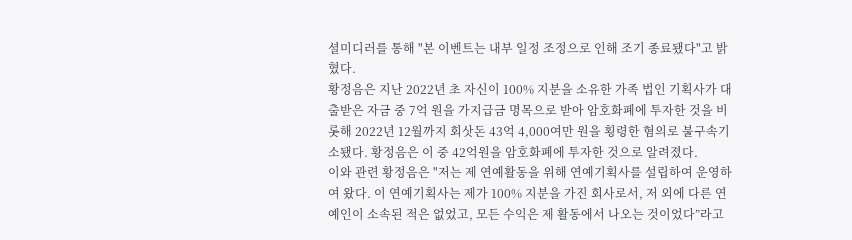셜미디러를 통해 "본 이벤트는 내부 일정 조정으로 인해 조기 종료됐다"고 밝혔다.
황정음은 지난 2022년 초 자신이 100% 지분을 소유한 가족 법인 기획사가 대출받은 자금 중 7억 원을 가지급금 명목으로 받아 암호화폐에 투자한 것을 비롯해 2022년 12월까지 회삿돈 43억 4,000여만 원을 횡령한 혐의로 불구속기소됐다. 황정음은 이 중 42억원을 암호화폐에 투자한 것으로 알려졌다.
이와 관련 황정음은 "저는 제 연예활동을 위해 연예기획사를 설립하여 운영하여 왔다. 이 연예기획사는 제가 100% 지분을 가진 회사로서, 저 외에 다른 연예인이 소속된 적은 없었고, 모든 수익은 제 활동에서 나오는 것이었다”라고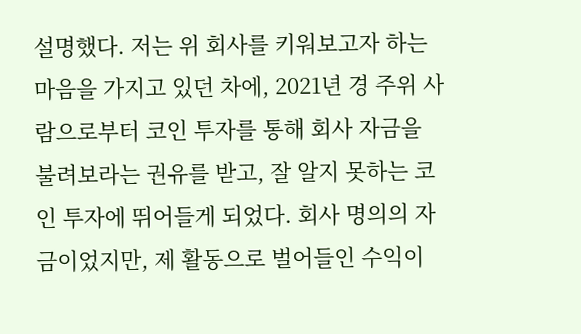설명했다. 저는 위 회사를 키워보고자 하는 마음을 가지고 있던 차에, 2021년 경 주위 사람으로부터 코인 투자를 통해 회사 자금을 불려보라는 권유를 받고, 잘 알지 못하는 코인 투자에 뛰어들게 되었다. 회사 명의의 자금이었지만, 제 활동으로 벌어들인 수익이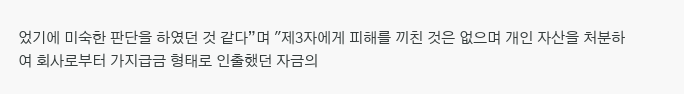었기에 미숙한 판단을 하였던 것 같다”며 "제3자에게 피해를 끼친 것은 없으며 개인 자산을 처분하여 회사로부터 가지급금 형태로 인출했던 자금의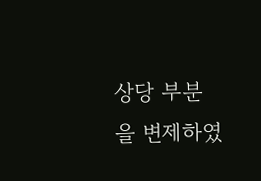상당 부분을 변제하였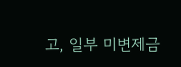고, 일부 미변제금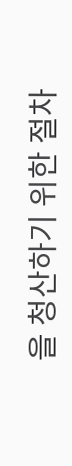을 청산하기 위한 절차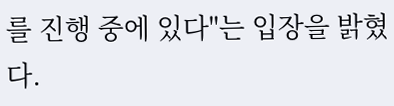를 진행 중에 있다"는 입장을 밝혔다.